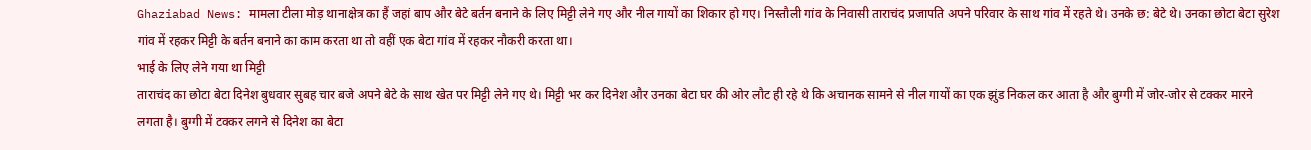Ghaziabad News: मामला टीला मोड़ थानाक्षेत्र का हैं जहां बाप और बेटे बर्तन बनाने के लिए मिट्टी लेने गए और नील गायों का शिकार हो गए। निस्तौली गांव के निवासी ताराचंद प्रजापति अपने परिवार के साथ गांव में रहते थे। उनके छ: बेटे थे। उनका छोटा बेटा सुरेश गांव में रहकर मिट्टी के बर्तन बनाने का काम करता था तो वहीं एक बेटा गांव में रहकर नौकरी करता था।
भाई के लिए लेने गया था मिट्टी
ताराचंद का छोटा बेटा दिनेश बुधवार सुबह चार बजे अपने बेटे के साथ खेत पर मिट्टी लेने गए थे। मिट्टी भर कर दिनेश और उनका बेटा घर की ओर लौट ही रहे थे कि अचानक सामने से नील गायों का एक झुंड निकल कर आता है और बुग्गी में जोर-जोर से टक्कर मारने लगता है। बुग्गी में टक्कर लगने से दिनेश का बेटा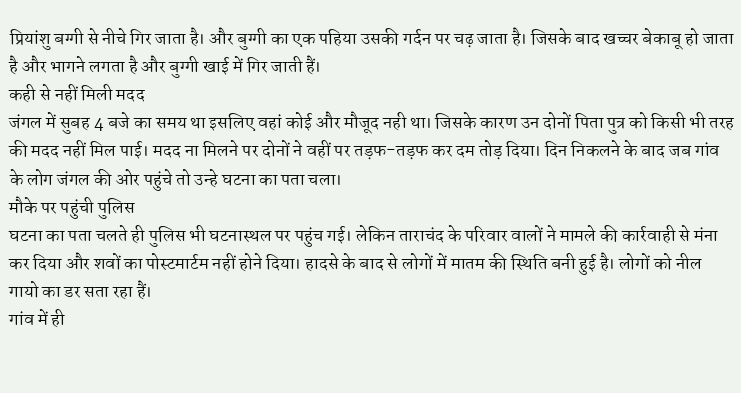प्रियांशु बग्गी से नीचे गिर जाता है। और बुग्गी का एक पहिया उसकी गर्दन पर चढ़ जाता है। जिसके बाद खच्चर बेकाबू हो जाता है और भागने लगता है और बुग्गी खाई में गिर जाती हैं।
कही से नहीं मिली मदद
जंगल में सुबह 4 बजे का समय था इसलिए वहां कोई और मौजूद नही था। जिसके कारण उन दोनों पिता पुत्र को किसी भी तरह की मदद नहीं मिल पाई। मदद ना मिलने पर दोनों ने वहीं पर तड़फ-तड़फ कर दम तोड़ दिया। दिन निकलने के बाद जब गांव के लोग जंगल की ओर पहुंचे तो उन्हे घटना का पता चला।
मौके पर पहुंची पुलिस
घटना का पता चलते ही पुलिस भी घटनास्थल पर पहुंच गई। लेकिन ताराचंद के परिवार वालों ने मामले की कार्रवाही से मंना कर दिया और शवों का पोस्टमार्टम नहीं होने दिया। हादसे के बाद से लोगों में मातम की स्थिति बनी हुई है। लोगों को नील गायो का डर सता रहा हैं।
गांव में ही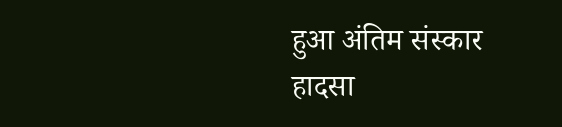हुआ अंतिम संस्कार
हादसा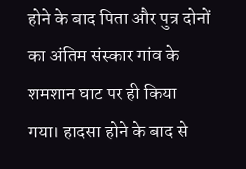होने के बाद पिता और पुत्र दोनों का अंतिम संस्कार गांव के शमशान घाट पर ही किया गया। हादसा होने के बाद से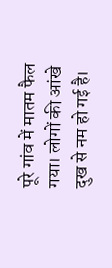पूरे गांव में मातम फैल गया। लोगों की आंखे दुख से नम हो गई है।